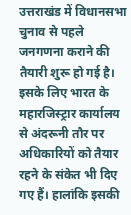उत्तराखंड में विधानसभा चुनाव से पहले जनगणना कराने की तैयारी शुरू हो गई है। इसके लिए भारत के महारजिस्ट्रार कार्यालय से अंदरूनी तौर पर अधिकारियों को तैयार रहने के संकेत भी दिए गए हैं। हालांकि इसकी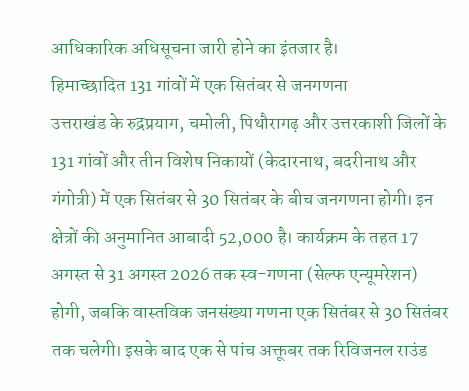आधिकारिक अधिसूचना जारी होने का इंतजार है।
हिमाच्छादित 131 गांवों में एक सितंबर से जनगणना
उत्तराखंड के रुद्रप्रयाग, चमोली, पिथौरागढ़ और उत्तरकाशी जिलों के 131 गांवों और तीन विशेष निकायों (केदारनाथ, बदरीनाथ और गंगोत्री) में एक सितंबर से 30 सितंबर के बीच जनगणना होगी। इन क्षेत्रों की अनुमानित आबादी 52,000 है। कार्यक्रम के तहत 17 अगस्त से 31 अगस्त 2026 तक स्व-गणना (सेल्फ एन्यूमरेशन) होगी, जबकि वास्तविक जनसंख्या गणना एक सितंबर से 30 सितंबर तक चलेगी। इसके बाद एक से पांच अक्तूबर तक रिविजनल राउंड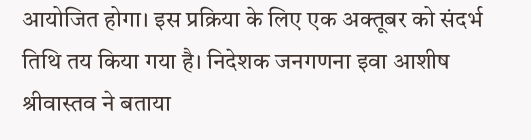आयोजित होगा। इस प्रक्रिया के लिए एक अक्तूबर को संदर्भ तिथि तय किया गया है। निदेशक जनगणना इवा आशीष श्रीवास्तव ने बताया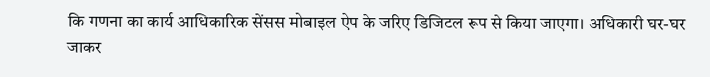कि गणना का कार्य आधिकारिक सेंसस मोबाइल ऐप के जरिए डिजिटल रूप से किया जाएगा। अधिकारी घर-घर जाकर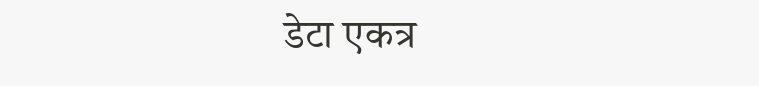डेटा एकत्र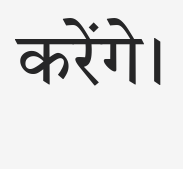करेंगे।